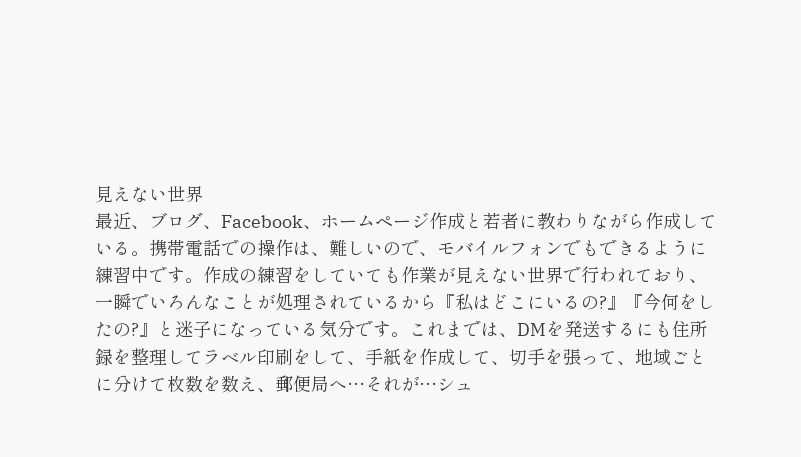見えない世界
最近、ブログ、Facebook、ホームページ作成と若者に教わりながら作成している。携帯電話での操作は、難しいので、モバイルフォンでもできるように練習中です。作成の練習をしていても作業が見えない世界で行われており、一瞬でいろんなことが処理されているから『私はどこにいるの?』『今何をしたの?』と迷子になっている気分です。これまでは、DMを発送するにも住所録を整理してラベル印刷をして、手紙を作成して、切手を張って、地域ごとに分けて枚数を数え、郵便局へ…それが…シュ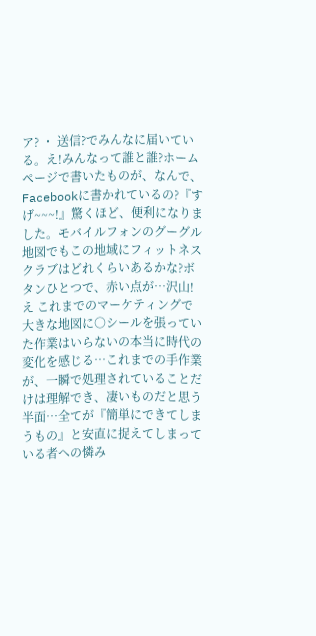ア? ・ 送信?でみんなに届いている。え!みんなって誰と誰?ホームページで書いたものが、なんで、Facebookに書かれているの?『すげ~~~!』驚くほど、便利になりました。モバイルフォンのグーグル地図でもこの地域にフィットネスクラブはどれくらいあるかな?ボタンひとつで、赤い点が…沢山!え これまでのマーケティングで大きな地図に○シールを張っていた作業はいらないの本当に時代の変化を感じる…これまでの手作業が、一瞬で処理されていることだけは理解でき、凄いものだと思う半面…全てが『簡単にできてしまうもの』と安直に捉えてしまっている者への憐み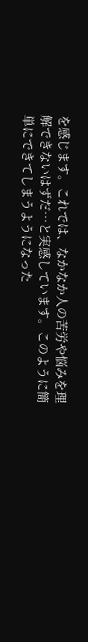を感じます。これでは、なかなか人の苦労や悩みを理解できないはずだ…と実感しています。このように簡単にできてしまうようになった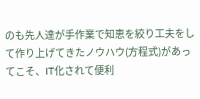のも先人達が手作業で知恵を絞り工夫をして作り上げてきたノウハウ(方程式)があってこそ、IT化されて便利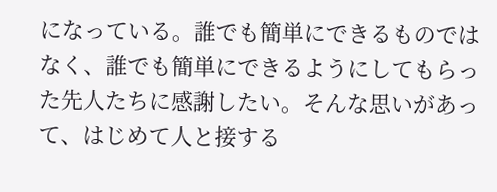になっている。誰でも簡単にできるものではなく、誰でも簡単にできるようにしてもらった先人たちに感謝したい。そんな思いがあって、はじめて人と接する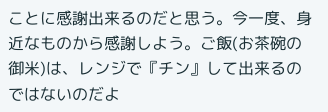ことに感謝出来るのだと思う。今一度、身近なものから感謝しよう。ご飯(お茶碗の御米)は、レンジで『チン』して出来るのではないのだよ